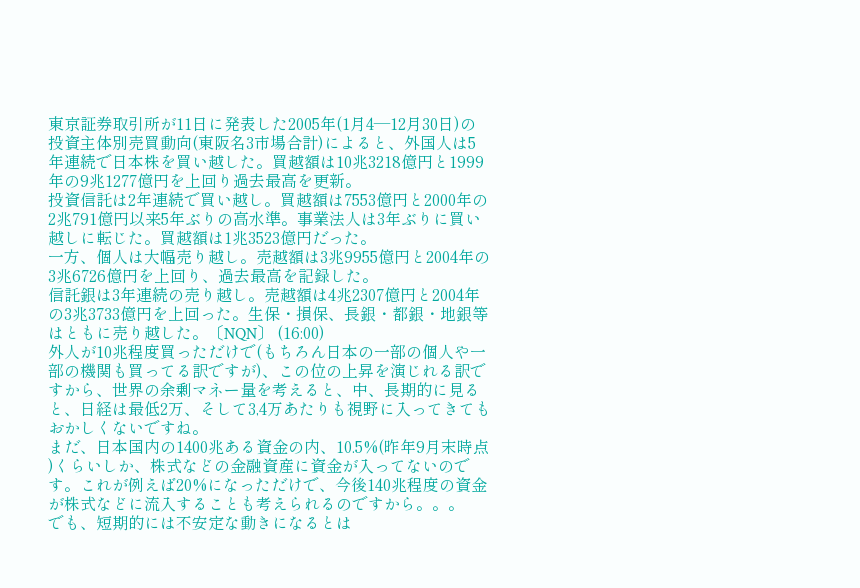東京証券取引所が11日に発表した2005年(1月4―12月30日)の投資主体別売買動向(東阪名3市場合計)によると、外国人は5年連続で日本株を買い越した。買越額は10兆3218億円と1999年の9兆1277億円を上回り過去最高を更新。
投資信託は2年連続で買い越し。買越額は7553億円と2000年の2兆791億円以来5年ぶりの高水準。事業法人は3年ぶりに買い越しに転じた。買越額は1兆3523億円だった。
一方、個人は大幅売り越し。売越額は3兆9955億円と2004年の3兆6726億円を上回り、過去最高を記録した。
信託銀は3年連続の売り越し。売越額は4兆2307億円と2004年の3兆3733億円を上回った。生保・損保、長銀・都銀・地銀等はともに売り越した。〔NQN〕 (16:00)
外人が10兆程度買っただけで(もちろん日本の一部の個人や一部の機関も買ってる訳ですが)、この位の上昇を演じれる訳ですから、世界の余剰マネー量を考えると、中、長期的に見ると、日経は最低2万、そして3,4万あたりも視野に入ってきてもおかしくないですね。
まだ、日本国内の1400兆ある資金の内、10.5%(昨年9月末時点 )くらいしか、株式などの金融資産に資金が入ってないのです。これが例えば20%になっただけで、今後140兆程度の資金が株式などに流入することも考えられるのですから。。。
でも、短期的には不安定な動きになるとは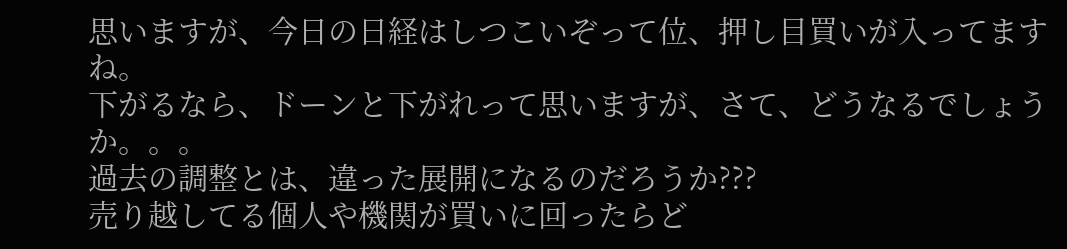思いますが、今日の日経はしつこいぞって位、押し目買いが入ってますね。
下がるなら、ドーンと下がれって思いますが、さて、どうなるでしょうか。。。
過去の調整とは、違った展開になるのだろうか???
売り越してる個人や機関が買いに回ったらど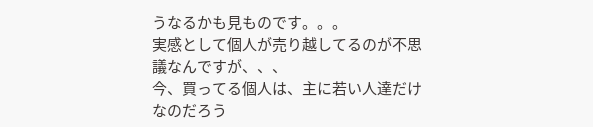うなるかも見ものです。。。
実感として個人が売り越してるのが不思議なんですが、、、
今、買ってる個人は、主に若い人達だけなのだろう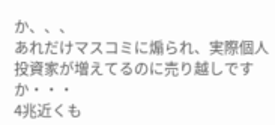か、、、
あれだけマスコミに煽られ、実際個人投資家が増えてるのに売り越しですか・・・
4兆近くも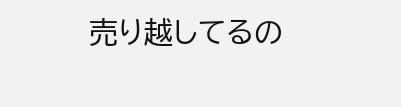売り越してるの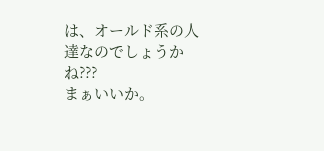は、オールド系の人達なのでしょうかね???
まぁいいか。